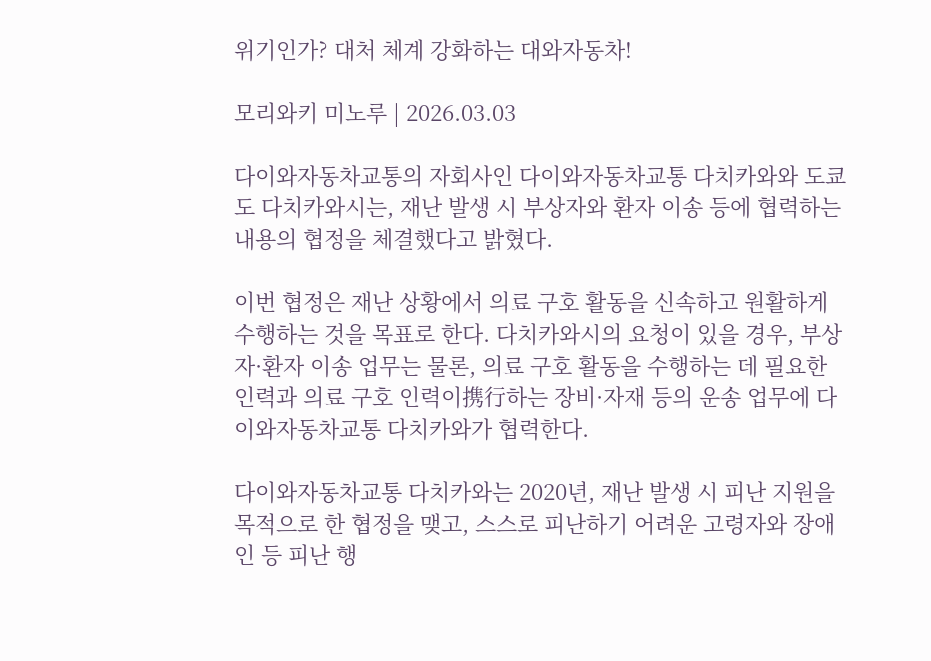위기인가? 대처 체계 강화하는 대와자동차!

모리와키 미노루 | 2026.03.03

다이와자동차교통의 자회사인 다이와자동차교통 다치카와와 도쿄도 다치카와시는, 재난 발생 시 부상자와 환자 이송 등에 협력하는 내용의 협정을 체결했다고 밝혔다.

이번 협정은 재난 상황에서 의료 구호 활동을 신속하고 원활하게 수행하는 것을 목표로 한다. 다치카와시의 요청이 있을 경우, 부상자·환자 이송 업무는 물론, 의료 구호 활동을 수행하는 데 필요한 인력과 의료 구호 인력이携行하는 장비·자재 등의 운송 업무에 다이와자동차교통 다치카와가 협력한다.

다이와자동차교통 다치카와는 2020년, 재난 발생 시 피난 지원을 목적으로 한 협정을 맺고, 스스로 피난하기 어려운 고령자와 장애인 등 피난 행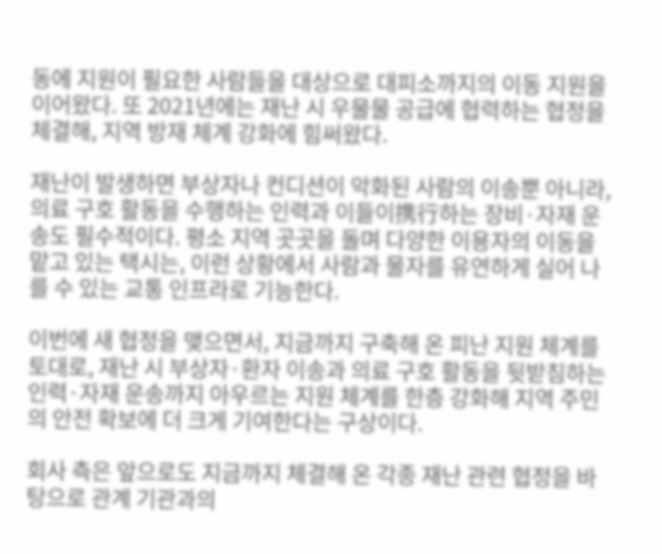동에 지원이 필요한 사람들을 대상으로 대피소까지의 이동 지원을 이어왔다. 또 2021년에는 재난 시 우물물 공급에 협력하는 협정을 체결해, 지역 방재 체계 강화에 힘써왔다.

재난이 발생하면 부상자나 컨디션이 악화된 사람의 이송뿐 아니라, 의료 구호 활동을 수행하는 인력과 이들이携行하는 장비·자재 운송도 필수적이다. 평소 지역 곳곳을 돌며 다양한 이용자의 이동을 맡고 있는 택시는, 이런 상황에서 사람과 물자를 유연하게 실어 나를 수 있는 교통 인프라로 기능한다.

이번에 새 협정을 맺으면서, 지금까지 구축해 온 피난 지원 체계를 토대로, 재난 시 부상자·환자 이송과 의료 구호 활동을 뒷받침하는 인력·자재 운송까지 아우르는 지원 체계를 한층 강화해 지역 주민의 안전 확보에 더 크게 기여한다는 구상이다.

회사 측은 앞으로도 지금까지 체결해 온 각종 재난 관련 협정을 바탕으로 관계 기관과의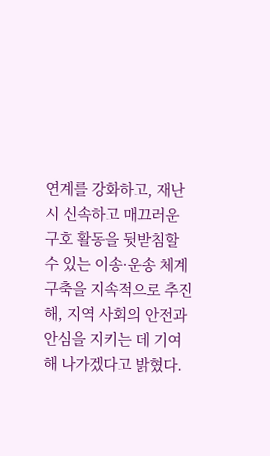연계를 강화하고, 재난 시 신속하고 매끄러운 구호 활동을 뒷받침할 수 있는 이송·운송 체계 구축을 지속적으로 추진해, 지역 사회의 안전과 안심을 지키는 데 기여해 나가겠다고 밝혔다.